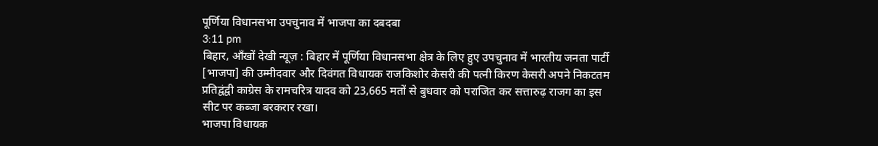पूर्णिया विधानसभा उपचुनाव में भाजपा का दबदबा
3:11 pm
बिहार, आँखों देखी न्यूज़ : बिहार में पूर्णिया विधानसभा क्षेत्र के लिए हुए उपचुनाव में भारतीय जनता पार्टी [भाजपा] की उम्मीदवार और दिवंगत विधायक राजकिशोर केसरी की पत्नी किरण केसरी अपने निकटतम प्रतिद्वंद्वी काग्रेस के रामचरित्र यादव को 23,665 मतों से बुधवार को पराजित कर सत्तारुढ़ राजग का इस सीट पर कब्जा बरकरार रखा।
भाजपा विधायक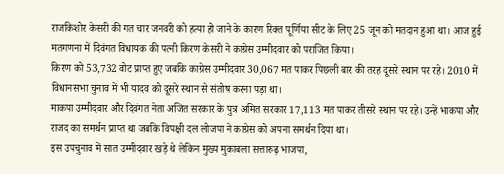राजकिशोर केसरी की गत चार जनवरी को हत्या हो जाने के कारण रिक्त पूर्णिया सीट के लिए 25 जून को मतदान हुआ था। आज हुई मतगणना में दिवंगत विधायक की पत्नी किरण केसरी ने काग्रेस उम्मीदवार को पराजित किया।
किरण को 53,732 वोट प्राप्त हुए जबकि काग्रेस उम्मीदवार 30,067 मत पाकर पिछली बार की तरह दूसरे स्थान पर रहे। 2010 में विधानसभा चुनाव में भी यादव को दूसरे स्थान से संतोष करना पड़ा था।
माकपा उम्मीदवार और दिवंगत नेता अजित सरकार के पुत्र अमित सरकार 17,113 मत पाकर तीसरे स्थान पर रहे। उन्हें भाकपा और राजद का समर्थन प्राप्त था जबकि विपक्षी दल लोजपा ने काग्रेस को अपना समर्थन दिया था।
इस उपचुनाव में सात उम्मीदवार खड़े थे लेकिन मुख्य मुकाबला सत्तारुढ़ भाजपा,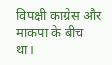विपक्षी काग्रेस और माकपा के बीच था।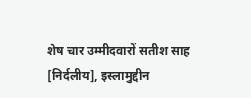शेष चार उम्मीदवारों सतीश साह [निर्दलीय], इस्लामुद्दीन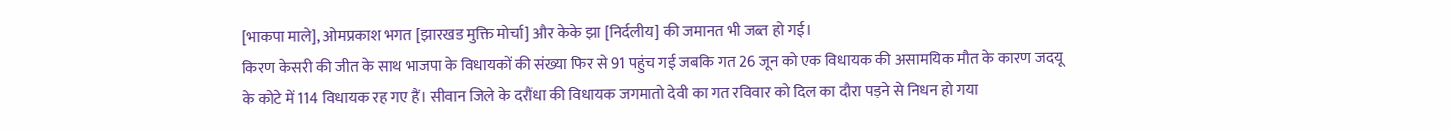[भाकपा माले], ओमप्रकाश भगत [झारखड मुक्ति मोर्चा] और केके झा [निर्दलीय] की जमानत भी जब्त हो गई।
किरण केसरी की जीत के साथ भाजपा के विधायकों की संख्या फिर से 91 पहुंच गई जबकि गत 26 जून को एक विधायक की असामयिक मौत के कारण जदयू के कोटे में 114 विधायक रह गए हैं। सीवान जिले के दरौंधा की विधायक जगमातो देवी का गत रविवार को दिल का दौरा पड़ने से निधन हो गया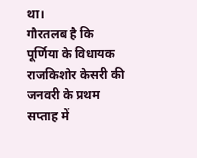था।
गौरतलब है कि पूर्णिया के विधायक राजकिशोर केसरी की जनवरी के प्रथम सप्ताह में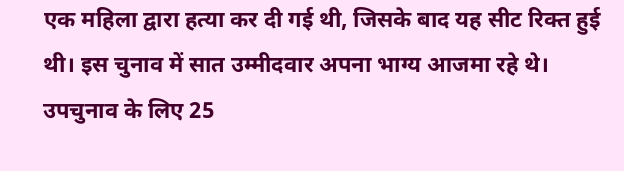एक महिला द्वारा हत्या कर दी गई थी, जिसके बाद यह सीट रिक्त हुई थी। इस चुनाव में सात उम्मीदवार अपना भाग्य आजमा रहे थे। उपचुनाव के लिए 25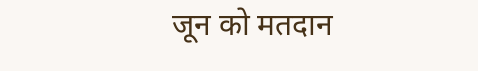जून को मतदान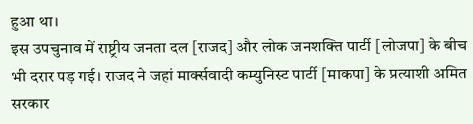हुआ था।
इस उपचुनाव में राष्ट्रीय जनता दल [राजद] और लोक जनशक्ति पार्टी [लोजपा] के बीच भी दरार पड़ गई। राजद ने जहां मार्क्सवादी कम्युनिस्ट पार्टी [माकपा] के प्रत्याशी अमित सरकार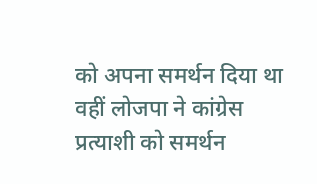को अपना समर्थन दिया था वहीं लोजपा ने कांग्रेस प्रत्याशी को समर्थन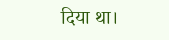दिया था।